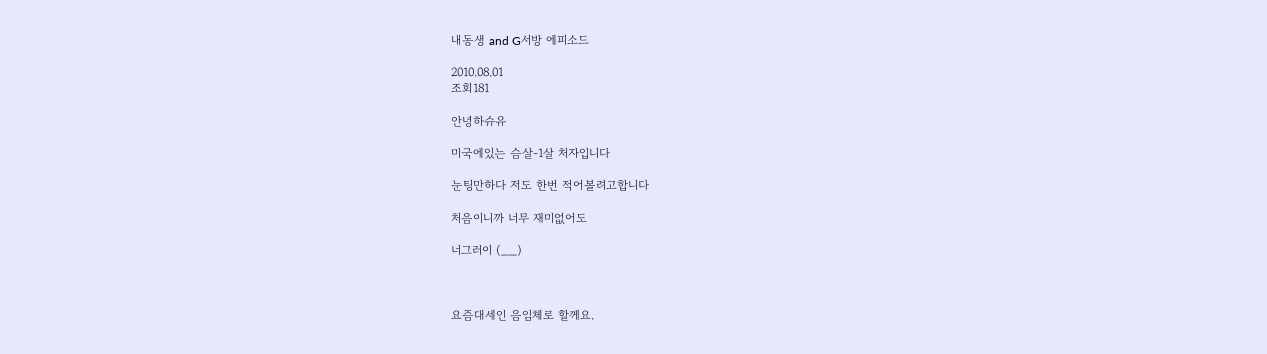내동생 and G서방 에피소드

2010.08.01
조회181

안녕하슈유

미국에있는 슴살-1살 처자입니다

눈팅만하다 저도 한번 적어볼려고합니다

처음이니까 너무 재미없어도

너그러이 (__)



요즘대세인 음임체로 할께요.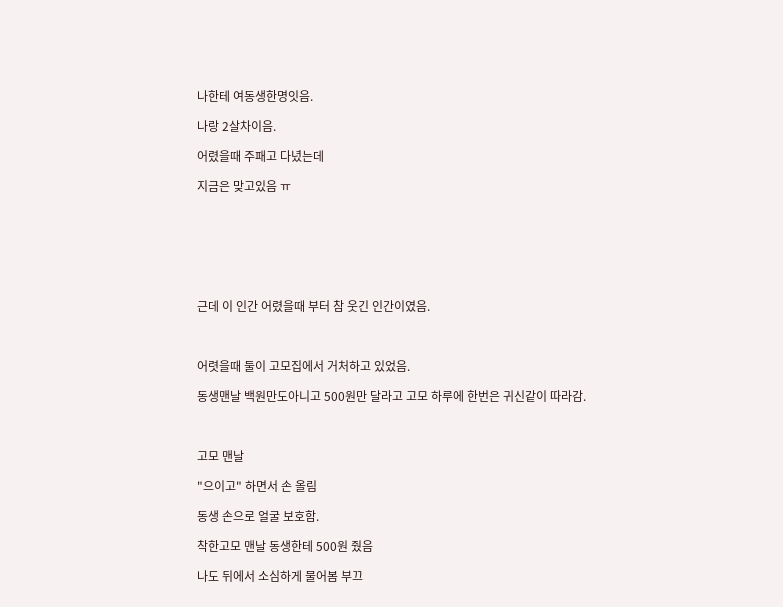나한테 여동생한명잇음.

나랑 2살차이음.

어렸을때 주패고 다녔는데

지금은 맞고있음 ㅠ







근데 이 인간 어렸을때 부터 참 웃긴 인간이였음.



어렷을때 둘이 고모집에서 거처하고 있었음.

동생맨날 백원만도아니고 500원만 달라고 고모 하루에 한번은 귀신같이 따라감.



고모 맨날

"으이고" 하면서 손 올림

동생 손으로 얼굴 보호함.

착한고모 맨날 동생한테 500원 줬음

나도 뒤에서 소심하게 물어봄 부끄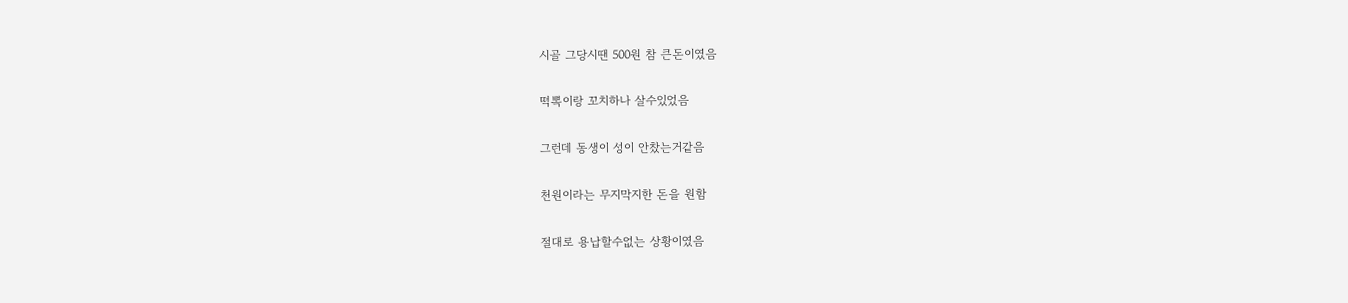시골 그당시땐 500원 참 큰돈이였음

떡뽁이랑 꼬치하나 살수있었음

그런데 동생이 성이 안찼는거같음

천원이라는 무지막지한 돈을 원함

절대로 용납할수없는 상황이였음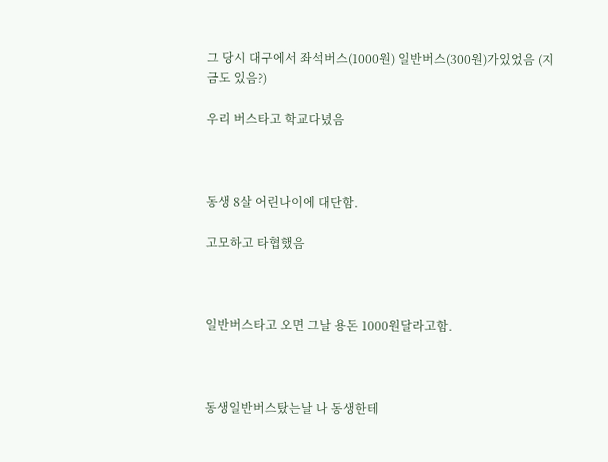그 당시 대구에서 좌석버스(1000원) 일반버스(300원)가있었음 (지금도 있음?)

우리 버스타고 학교다녔음



동생 8살 어린나이에 대단함.

고모하고 타협했음



일반버스타고 오면 그날 용돈 1000원달라고함.



동생일반버스탔는날 나 동생한테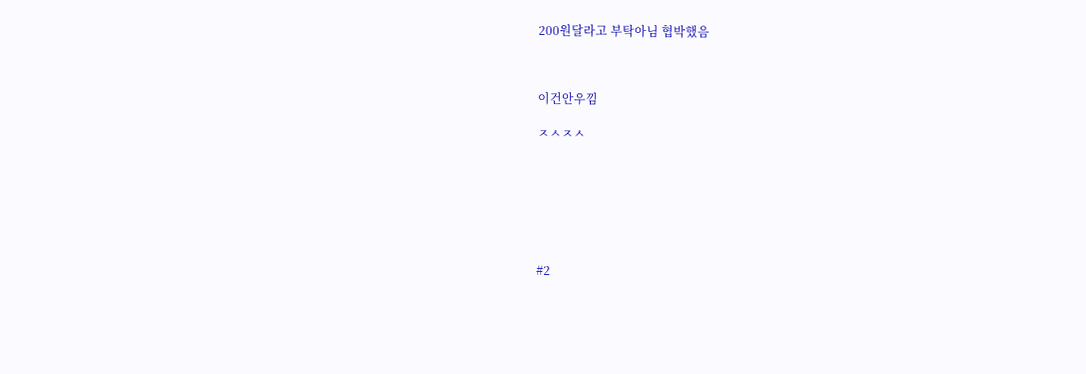200원달라고 부탁아님 협박했음



이건안우낌

ㅈㅅㅈㅅ







#2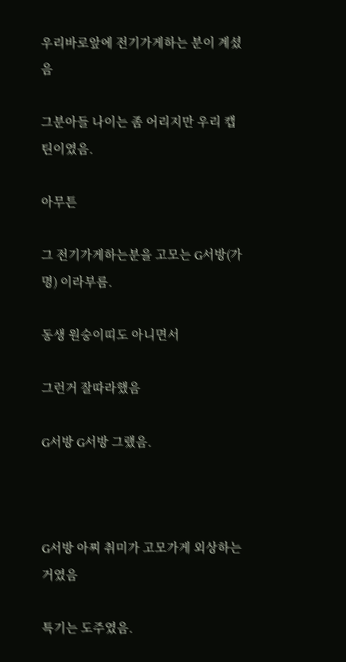우리바로앞에 전기가게하는 분이 계셨음

그분아들 나이는 좀 어리지만 우리 캡틴이였음.

아무튼

그 전기가게하는분을 고모는 G서방(가명) 이라부름.

동생 원숭이띠도 아니면서

그런거 잘따라했음

G서방 G서방 그랬음.



G서방 아찌 취미가 고모가게 외상하는거였음

특기는 도주였음.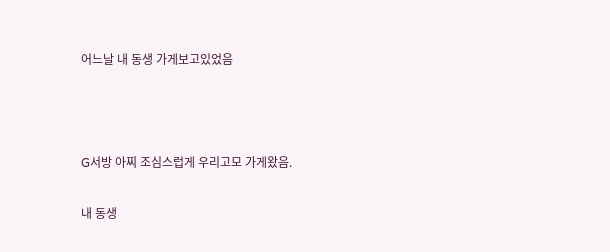어느날 내 동생 가게보고있었음



G서방 아찌 조심스럽게 우리고모 가게왔음.

내 동생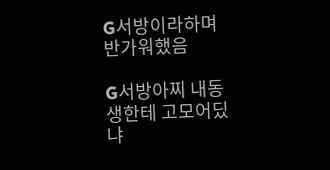G서방이라하며 반가워했음

G서방아찌 내동생한테 고모어딨냐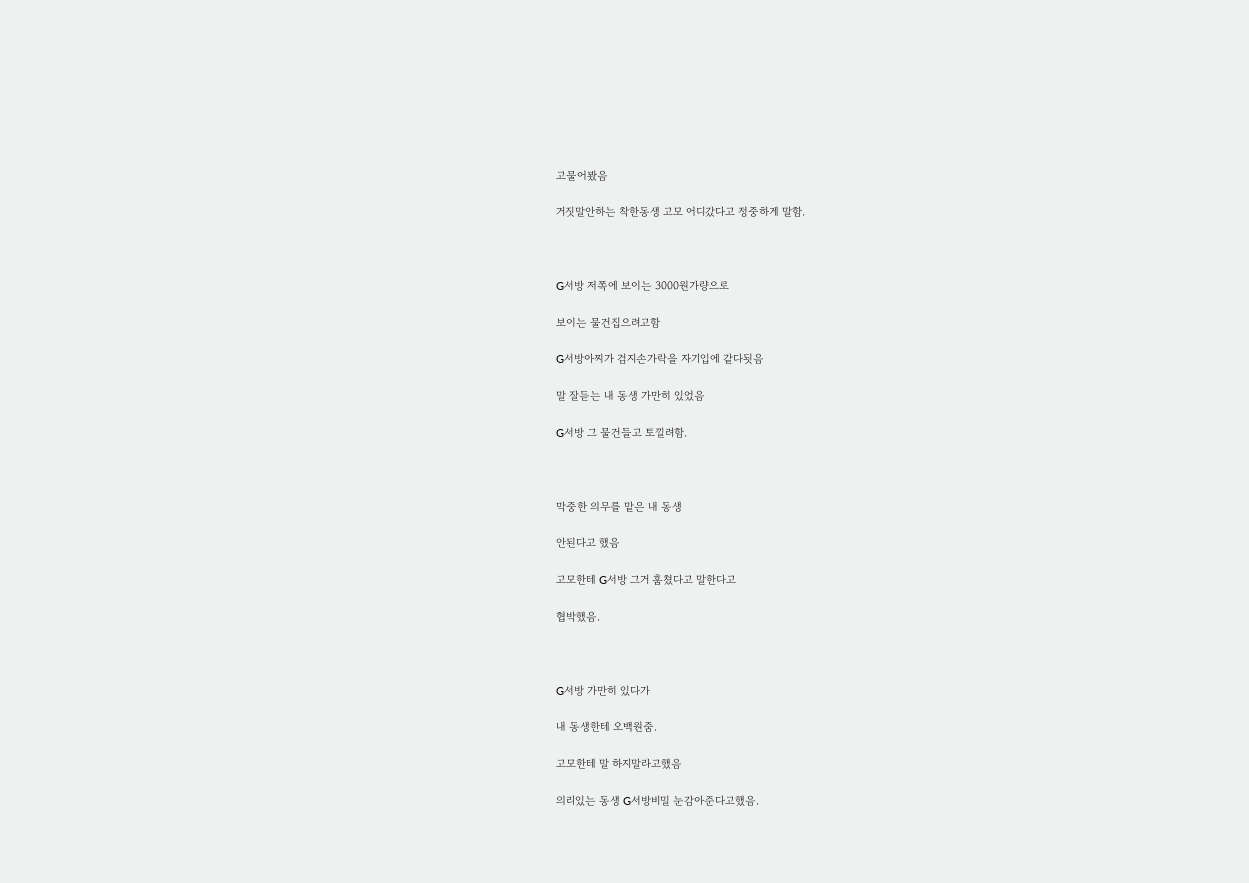고물어봤음

거짓말안하는 착한동생 고모 어디갔다고 정중하게 말함.



G서방 저쪽에 보이는 3000원가량으로

보이는 물건집으려고함

G서방아찌가 검지손가락을 자기입에 같다됫음

말 잘듣는 내 동생 가만히 있었음

G서방 그 물건들고 토낄려함.



막중한 의무를 맡은 내 동생

안된다고 했음

고모한테 G서방 그거 훔쳤다고 말한다고

협박했음.



G서방 가만히 있다가

내 동생한테 오백원줌.

고모한테 말 하지말라고했음

의리있는 동생 G서방비밀 눈감아준다고했음.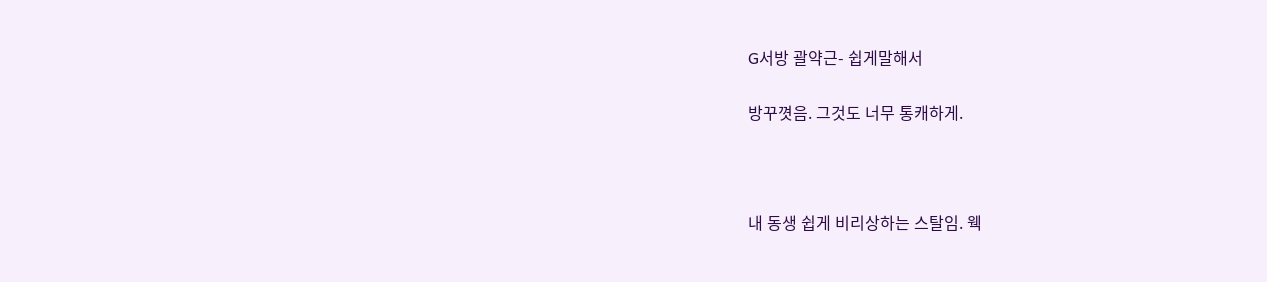G서방 괄약근- 쉽게말해서

방꾸꼇음. 그것도 너무 통캐하게.



내 동생 쉽게 비리상하는 스탈임. 웩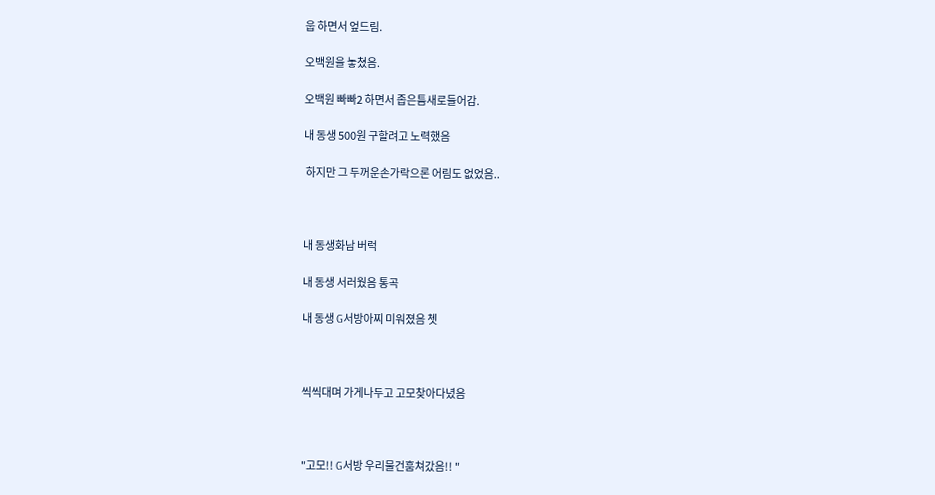웁 하면서 엎드림.

오백원을 놓쳤음.

오백원 빠빠2 하면서 좁은틈새로들어감.

내 동생 500원 구할려고 노력했음

 하지만 그 두꺼운손가락으론 어림도 없었음..



내 동생화남 버럭

내 동생 서러웠음 통곡

내 동생 G서방아찌 미워졌음 쳇



씩씩대며 가게나두고 고모찾아다녔음



"고모!! G서방 우리물건훔쳐갔음!! "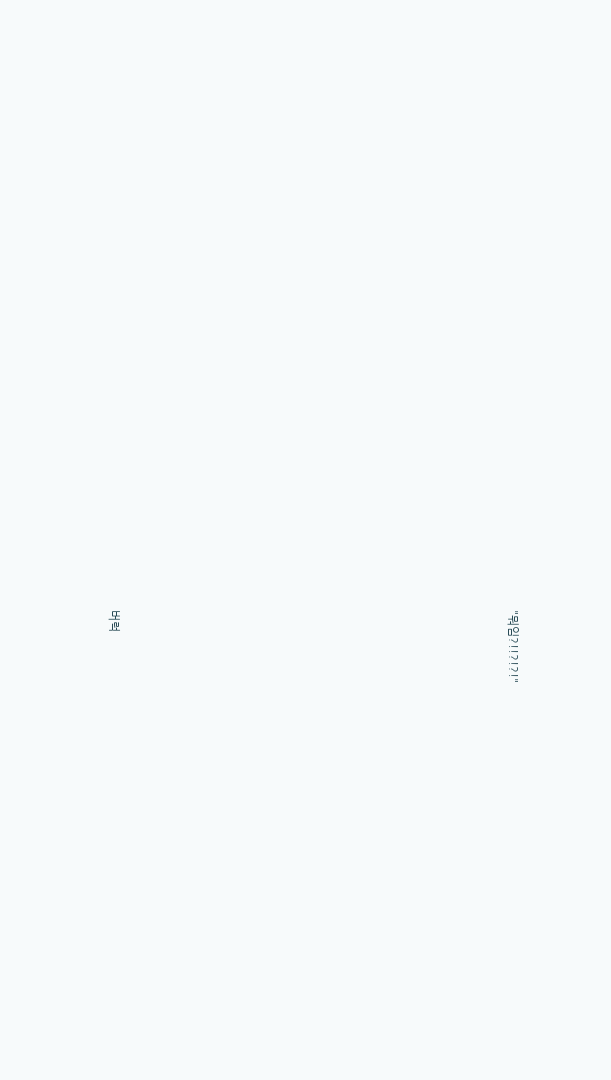"뭐임?!!?!?!"

















버럭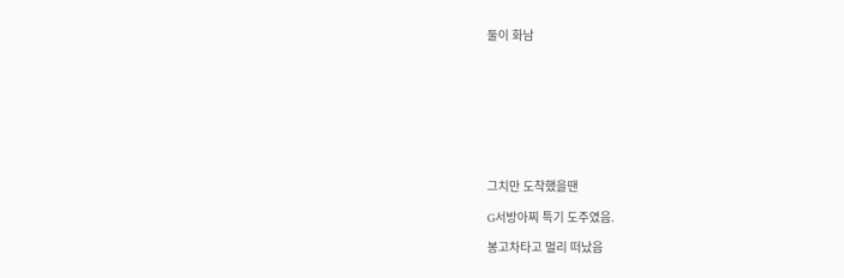둘이 화남









그치만 도착했을땐

G서방아찌 특기 도주였음.

봉고차타고 멀리 떠났음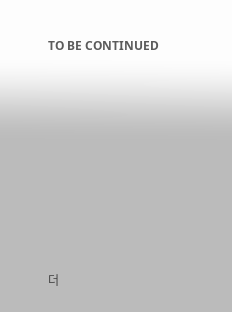TO BE CONTINUED









더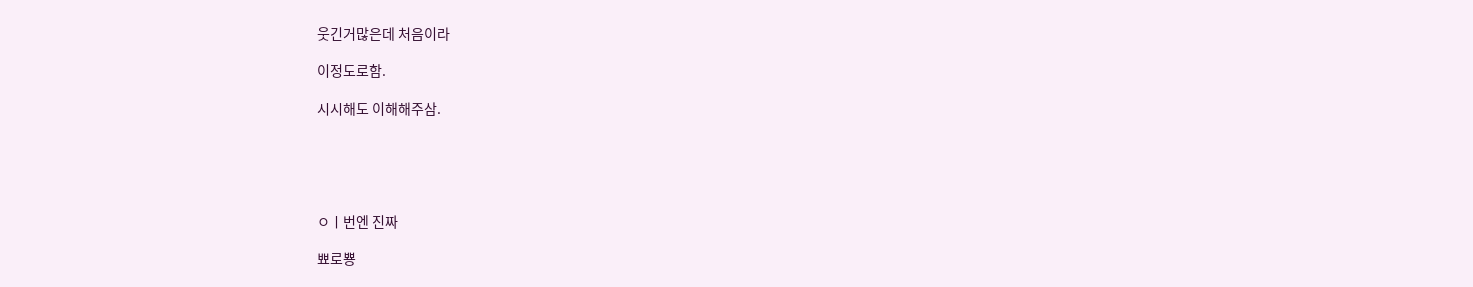웃긴거많은데 처음이라

이정도로함.

시시해도 이해해주삼.





ㅇㅣ번엔 진짜

뾰로뿅